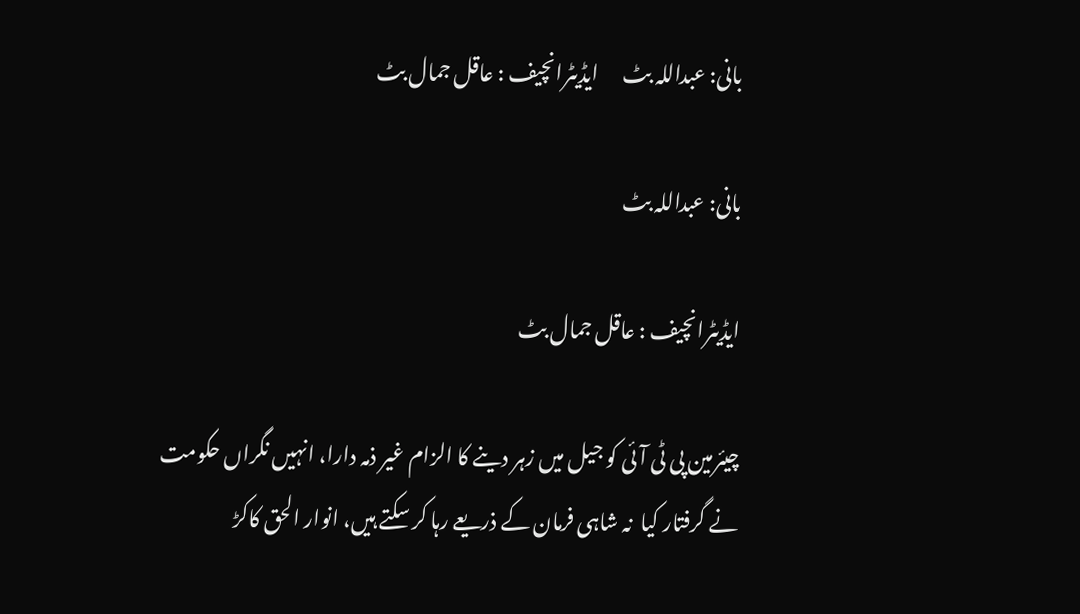بانی: عبداللہ بٹ      ایڈیٹرانچیف : عاقل جمال بٹ

بانی: عبداللہ بٹ

ایڈیٹرانچیف : عاقل جمال بٹ

چیئرمین پی ٹی آئی کو جیل میں زہر دینے کا الزام غیر ذمہ دارا، انہیں نگراں حکومت نے گرفتار کیا  نہ شاہی فرمان کے ذریعے رہا کر سکتے ہیں، انوار الحق کاکڑ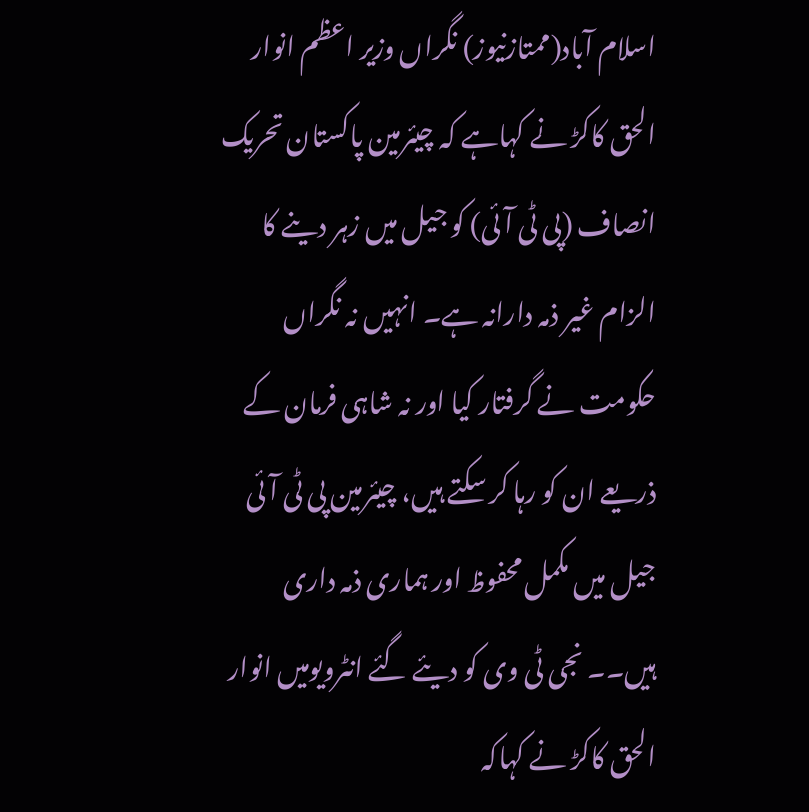اسلام آباد(ممتازنیوز) نگراں وزیر اعظم انوار الحق کاکڑ نے کہاہے کہ چیئرمین پاکستان تحریک انصاف (پی ٹی آئی) کو جیل میں زہر دینے کا الزام غیر ذمہ دارانہ ہے۔ انہیں نہ نگراں حکومت نے گرفتار کیا اور نہ شاہی فرمان کے ذریعے ان کو رہا کر سکتے ہیں، چیئرمین پی ٹی آئی جیل میں مکمل محفوظ اور ہماری ذمہ داری ہيں۔۔ نجی ٹی وی کو دیئے گئے انٹرویومیں انوار الحق کاکڑ نے کہاکہ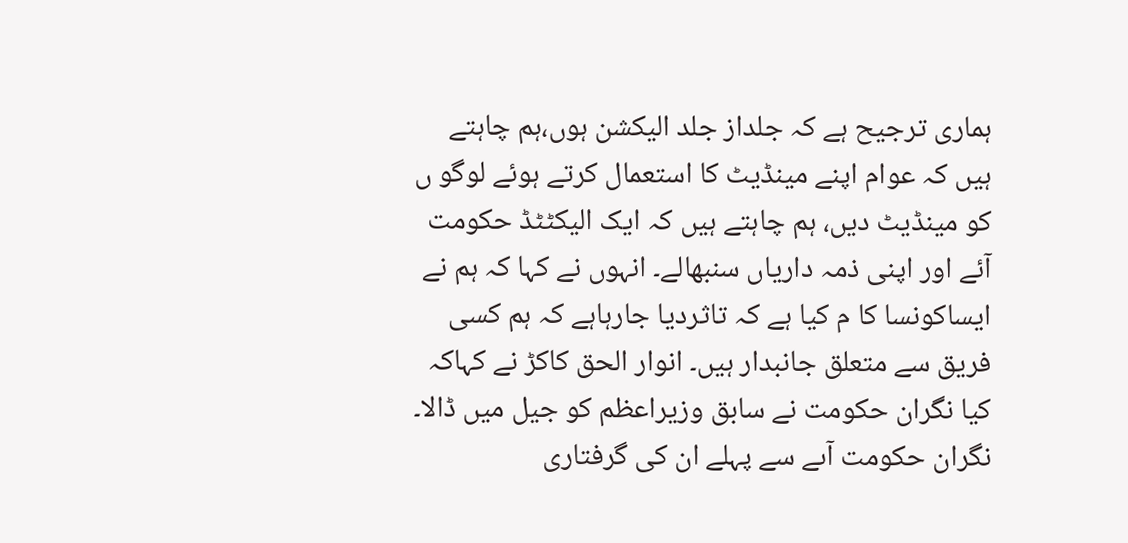ہماری ترجیح ہے کہ جلداز جلد الیکشن ہوں،ہم چاہتے ہیں کہ عوام اپنے مینڈیٹ کا استعمال کرتے ہوئے لوگو ں کو مینڈیٹ دیں، ہم چاہتے ہیں کہ ایک الیکٹٹڈ حکومت آئے اور اپنی ذمہ داریاں سنبھالے۔ انہوں نے کہا کہ ہم نے ایساکونسا کا م کیا ہے کہ تاثردیا جارہاہے کہ ہم کسی فریق سے متعلق جانبدار ہیں۔ انوار الحق کاکڑ نے کہاکہ کیا نگران حکومت نے سابق وزیراعظم کو جیل میں ڈالا۔ نگران حکومت آںے سے پہلے ان کی گرفتاری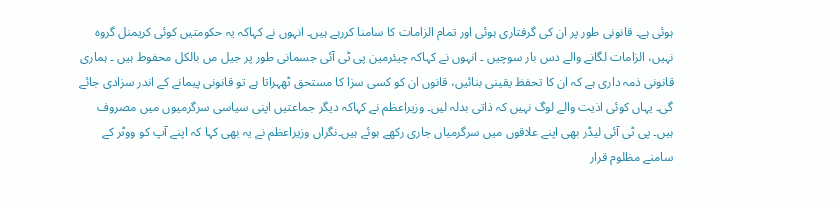ہوئی ہے۔ قانونی طور پر ان کی گرفتاری ہوئی اور تمام الزامات کا سامنا کررہے ہیں۔ انہوں نے کہاکہ یہ حکومتیں کوئی کریمنل گروہ نہیں، الزامات لگانے والے دس بار سوچیں ۔ انہوں نے کہاکہ چیئرمین پی ٹی آئی جسمانی طور پر جیل مں بالکل محفوط ہیں ۔ ہماری قانونی ذمہ داری ہے کہ ان کا تحفظ یقینی بنائیں، قانوں ان کو کسی سزا کا مستحق ٹھہراتا ہے تو قانونی پیمانے کے اندر سزادی جائے گی۔ یہاں کوئی اذیت والے لوگ نہیں کہ ذاتی بدلہ لیں۔ وزیراعظم نے کہاکہ دیگر جماعتیں اپنی سیاسی سرگرمیوں میں مصروف ہیں۔ پی ٹی آئی لیڈر بھی اپنے علاقوں میں سرگرمیاں جاری رکھے ہوئے ہیں۔نگراں وزیراعظم نے یہ بھی کہا کہ اپنے آپ کو ووٹر کے سامنے مظلوم قرار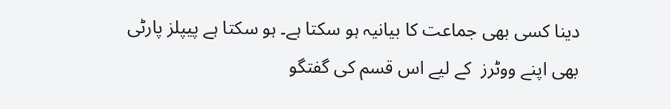دینا کسی بھی جماعت کا بیانیہ ہو سکتا ہے۔ ہو سکتا ہے پیپلز پارٹی بھی اپنے ووٹرز  کے لیے اس قسم کی گفتگو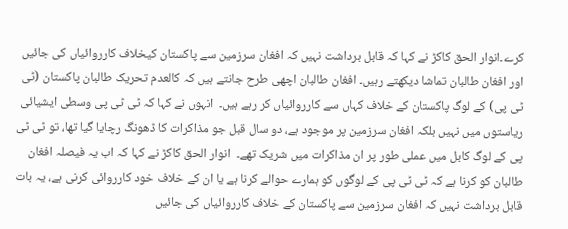کرے۔انوار الحق کاکڑ نے کہا کہ قابل برداشت نہیں کہ افغان سرزمین سے پاکستان کیخلاف کارروائیاں کی جائیں اور افغان طالبان تماشا دیکھتے رہیں۔ افغان طالبان اچھی طرح جانتے ہیں کہ کالعدم تحریک طالبان پاکستان (ٹی ٹی پی) کے لوگ پاکستان کے خلاف کہاں سے کارروائیاں کر رہے ہیں۔  انہوں نے کہا کہ ٹی ٹی پی وسطی ایشیائی ریاستوں میں نہیں بلکہ افغان سرزمین پر موجود ہے، دو سال قبل جو مذاکرات کا ڈھونگ رچایا گیا تھا، تو ٹی ٹی پی کے لوگ کابل میں عملی طور پر ان مذاکرات میں شریک تھے۔  انوار الحق کاکڑ نے کہا کہ اب یہ فیصلہ افغان طالبان کو کرنا ہے کہ ٹی ٹی پی کے لوگوں کو ہمارے حوالے کرنا ہے یا ان کے خلاف خود کارروائی کرنی ہے، یہ بات قابل برداشت نہیں کہ افغان سرزمین سے پاکستان کے خلاف کارروائیاں کی جائیں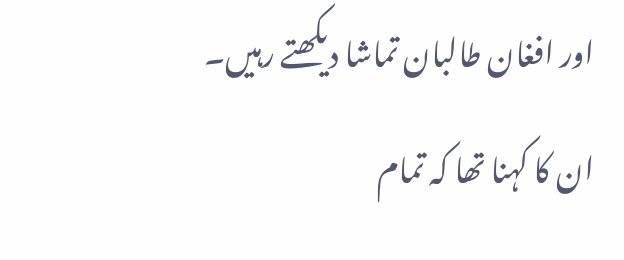اور افغان طالبان تماشا دیکھتے رہیں۔ ان کا کہنا تھا کہ تمام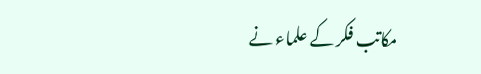مکاتب فکر کے علماء نے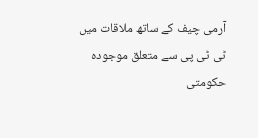آرمی چیف کے ساتھ ملاقات میں ٹی ٹی پی سے متعلق موجودہ حکومتی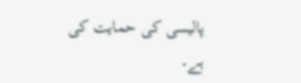پالیسی کی حمایت کی ہے۔